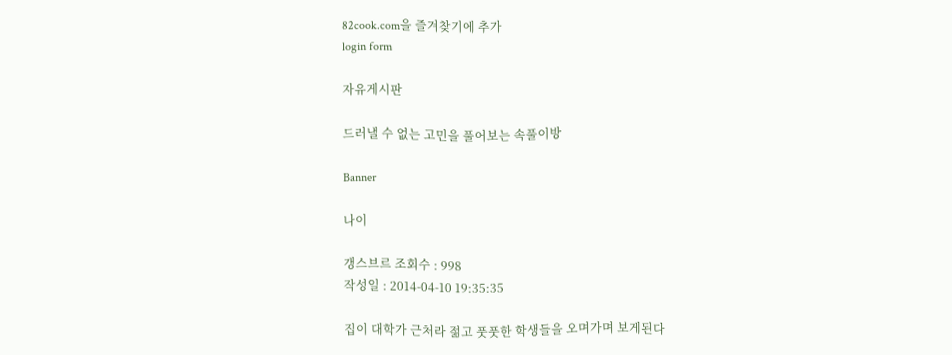82cook.com을 즐겨찾기에 추가
login form

자유게시판

드러낼 수 없는 고민을 풀어보는 속풀이방

Banner

나이

갱스브르 조회수 : 998
작성일 : 2014-04-10 19:35:35

집이 대학가 근처라 젊고 풋풋한 학생들을 오며가며 보게된다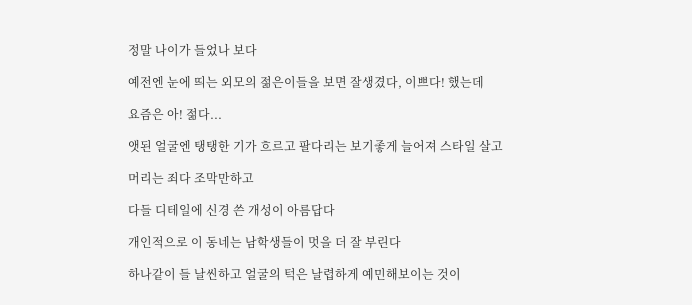정말 나이가 들었나 보다

예전엔 눈에 띄는 외모의 젊은이들을 보면 잘생겼다, 이쁘다! 했는데

요즘은 아! 젊다...

앳된 얼굴엔 탱탱한 기가 흐르고 팔다리는 보기좋게 늘어져 스타일 살고

머리는 죄다 조막만하고

다들 디테일에 신경 쓴 개성이 아름답다

개인적으로 이 동네는 남학생들이 멋을 더 잘 부린다

하나같이 들 날씬하고 얼굴의 턱은 날렵하게 예민해보이는 것이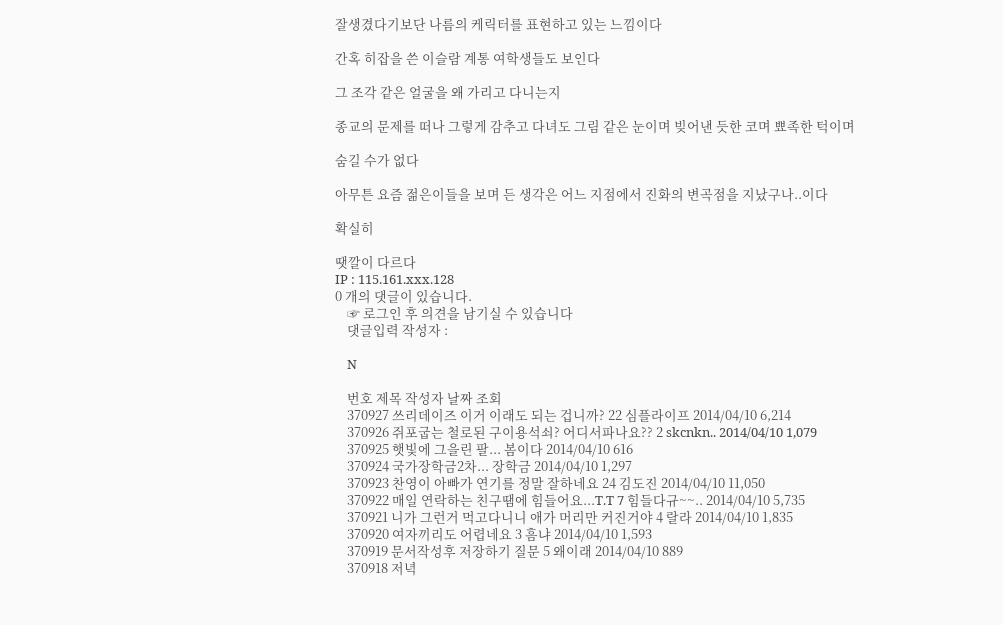잘생겼다기보단 나름의 케릭터를 표현하고 있는 느낌이다

간혹 히잡을 쓴 이슬람 계통 여학생들도 보인다

그 조각 같은 얼굴을 왜 가리고 다니는지

종교의 문제를 떠나 그렇게 감추고 다녀도 그림 같은 눈이며 빚어낸 듯한 코며 뾰족한 턱이며

숨길 수가 없다

아무튼 요즘 젊은이들을 보며 든 생각은 어느 지점에서 진화의 변곡점을 지났구나..이다

확실히

땟깔이 다르다
IP : 115.161.xxx.128
0 개의 댓글이 있습니다.
    ☞ 로그인 후 의견을 남기실 수 있습니다
    댓글입력 작성자 :

    N

    번호 제목 작성자 날짜 조회
    370927 쓰리데이즈 이거 이래도 되는 겁니까? 22 심플라이프 2014/04/10 6,214
    370926 쥐포굽는 철로된 구이용석쇠? 어디서파나요?? 2 skcnkn.. 2014/04/10 1,079
    370925 햇빛에 그을린 팔... 봄이다 2014/04/10 616
    370924 국가장학금2차... 장학금 2014/04/10 1,297
    370923 찬영이 아빠가 연기를 정말 잘하네요 24 김도진 2014/04/10 11,050
    370922 매일 연락하는 친구땜에 힘들어요...T.T 7 힘들다규~~.. 2014/04/10 5,735
    370921 니가 그런거 먹고다니니 애가 머리만 커진거야 4 랄라 2014/04/10 1,835
    370920 여자끼리도 어렵네요 3 흠냐 2014/04/10 1,593
    370919 문서작성후 저장하기 질문 5 왜이래 2014/04/10 889
    370918 저녁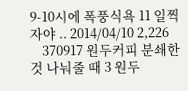9-10시에 폭풍식욕 11 일찍 자야 .. 2014/04/10 2,226
    370917 원두커피 분쇄한 것 나눠줄 때 3 원두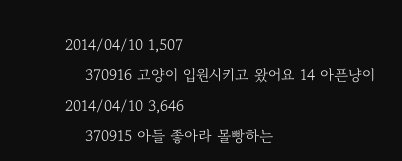2014/04/10 1,507
    370916 고양이 입원시키고 왔어요 14 아픈냥이 2014/04/10 3,646
    370915 아들 좋아라 몰빵하는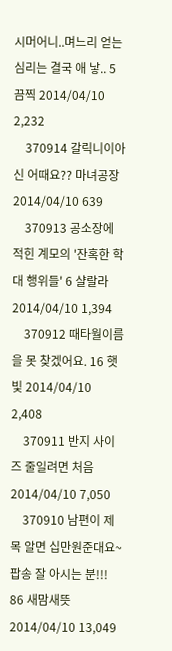시머어니..며느리 얻는 심리는 결국 애 낳.. 5 끔찍 2014/04/10 2,232
    370914 갈릭니이아신 어때요?? 마녀공장 2014/04/10 639
    370913 공소장에 적힌 계모의 '잔혹한 학대 행위들' 6 샬랄라 2014/04/10 1,394
    370912 때타월이름을 못 찾겠어요. 16 햇빛 2014/04/10 2,408
    370911 반지 사이즈 줄일려면 처음 2014/04/10 7,050
    370910 남편이 제목 알면 십만원준대요~팝송 잘 아시는 분!!! 86 새맘새뜻 2014/04/10 13,049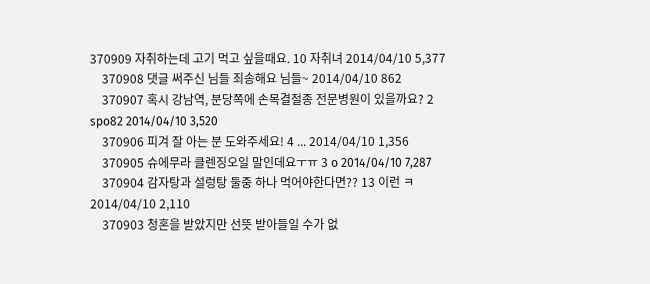370909 자취하는데 고기 먹고 싶을때요. 10 자취녀 2014/04/10 5,377
    370908 댓글 써주신 님들 죄송해요 님들~ 2014/04/10 862
    370907 혹시 강남역, 분당쪽에 손목결절종 전문병원이 있을까요? 2 spo82 2014/04/10 3,520
    370906 피겨 잘 아는 분 도와주세요! 4 ... 2014/04/10 1,356
    370905 슈에무라 클렌징오일 말인데요ㅜㅠ 3 o 2014/04/10 7,287
    370904 감자탕과 설렁탕 둘중 하나 먹어야한다면?? 13 이런 ㅋ 2014/04/10 2,110
    370903 청혼을 받았지만 선뜻 받아들일 수가 없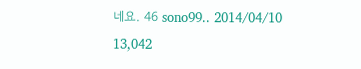네요. 46 sono99.. 2014/04/10 13,042